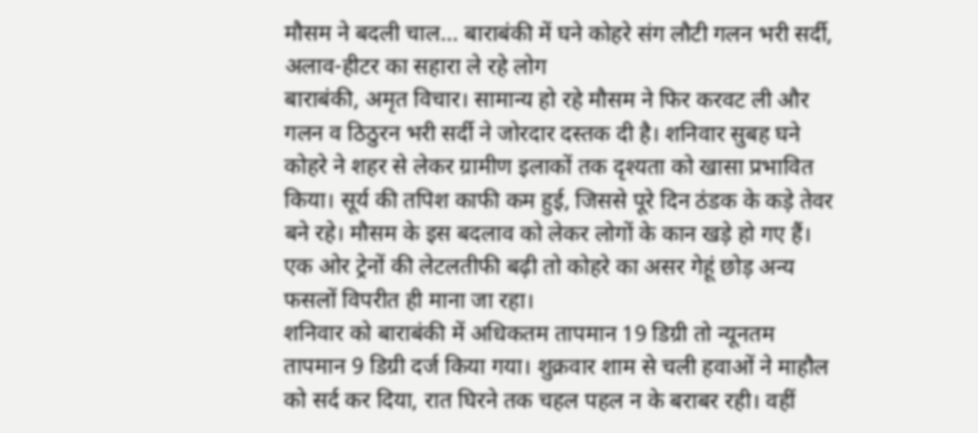मौसम ने बदली चाल... बाराबंकी में घने कोहरे संग लौटी गलन भरी सर्दी, अलाव-हीटर का सहारा ले रहे लोग
बाराबंकी, अमृत विचार। सामान्य हो रहे मौसम ने फिर करवट ली और गलन व ठिठुरन भरी सर्दी ने जोरदार दस्तक दी है। शनिवार सुबह घने कोहरे ने शहर से लेकर ग्रामीण इलाकों तक दृश्यता को खासा प्रभावित किया। सूर्य की तपिश काफी कम हुई, जिससे पूरे दिन ठंडक के कड़े तेवर बने रहे। मौसम के इस बदलाव को लेकर लोगों के कान खड़े हो गए हैं। एक ओर ट्रेनों की लेटलतीफी बढ़ी तो कोहरे का असर गेहूं छोड़ अन्य फसलों विपरीत ही माना जा रहा।
शनिवार को बाराबंकी में अधिकतम तापमान 19 डिग्री तो न्यूनतम तापमान 9 डिग्री दर्ज किया गया। शुक्रवार शाम से चली हवाओं ने माहौल को सर्द कर दिया, रात घिरने तक चहल पहल न के बराबर रही। वहीं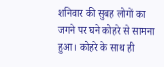शनिवार की सुबह लोगों का जगने पर घने कोहरे से सामना हुआ। कोहरे के साथ ही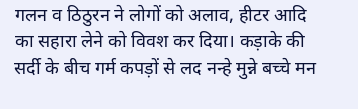गलन व ठिठुरन ने लोगों को अलाव, हीटर आदि का सहारा लेने को विवश कर दिया। कड़ाके की सर्दी के बीच गर्म कपड़ों से लद नन्हे मुन्ने बच्चे मन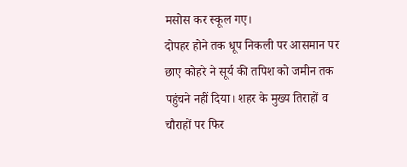मसोस कर स्कूल गए।
दोपहर होने तक धूप निकली पर आसमान पर छाए कोहरे ने सूर्य की तपिश को जमीन तक पहुंचने नहीं दिया। शहर के मुख्य तिराहों व चौराहों पर फिर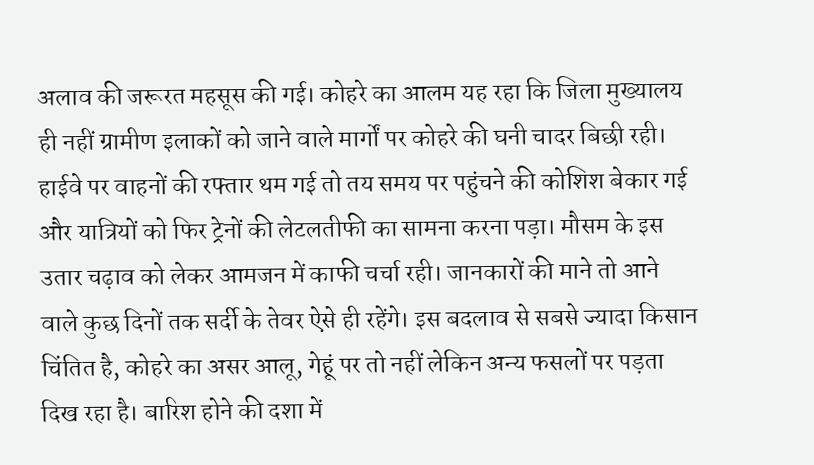अलाव की जरूरत महसूस की गई। कोहरे का आलम यह रहा कि जिला मुख्यालय ही नहीं ग्रामीण इलाकों को जाने वाले मार्गों पर कोहरे की घनी चादर बिछी रही।
हाईवे पर वाहनों की रफ्तार थम गई तो तय समय पर पहुंचने की कोशिश बेकार गई और यात्रियों को फिर ट्रेनों की लेटलतीफी का सामना करना पड़ा। मौसम के इस उतार चढ़ाव को लेकर आमजन में काफी चर्चा रही। जानकारों की माने तो आने वाले कुछ दिनों तक सर्दी के तेवर ऐसे ही रहेंगे। इस बदलाव से सबसे ज्यादा किसान चिंतित है, कोहरे का असर आलू, गेहूं पर तो नहीं लेकिन अन्य फसलों पर पड़ता दिख रहा है। बारिश होने की दशा में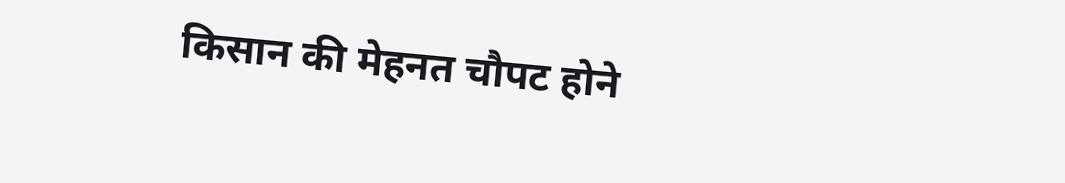किसान की मेहनत चौपट होने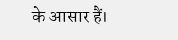के आसार हैं।